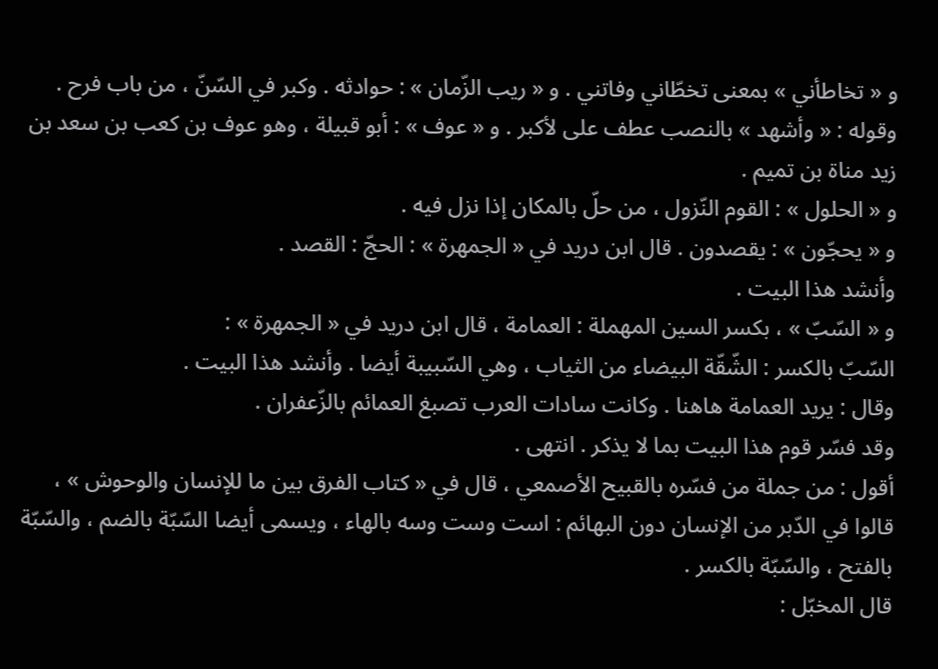و « تخاطأني » بمعنى تخطّاني وفاتني . و « ريب الزّمان » : حوادثه . وكبر في السّنّ ، من باب فرح .
وقوله : « وأشهد » بالنصب عطف على لأكبر . و « عوف » : أبو قبيلة ، وهو عوف بن كعب بن سعد بن زيد مناة بن تميم .
و « الحلول » : القوم النّزول ، من حلّ بالمكان إذا نزل فيه .
و « يحجّون » : يقصدون . قال ابن دريد في « الجمهرة » : الحجّ : القصد .
وأنشد هذا البيت .
و « السّبّ » ، بكسر السين المهملة : العمامة ، قال ابن دريد في « الجمهرة » :
السّبّ بالكسر : الشّقّة البيضاء من الثياب ، وهي السّبيبة أيضا . وأنشد هذا البيت .
وقال : يريد العمامة هاهنا . وكانت سادات العرب تصبغ العمائم بالزّعفران .
وقد فسّر قوم هذا البيت بما لا يذكر . انتهى .
أقول : من جملة من فسّره بالقبيح الأصمعي ، قال في « كتاب الفرق بين ما للإنسان والوحوش » ، قالوا في الدّبر من الإنسان دون البهائم : است وست وسه بالهاء ، ويسمى أيضا السّبّة بالضم ، والسّبّة بالفتح ، والسّبّة بالكسر .
قال المخبّل :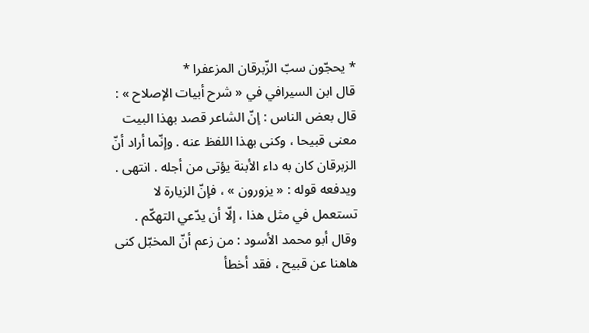* يحجّون سبّ الزّبرقان المزعفرا *
قال ابن السيرافي في « شرح أبيات الإصلاح » : قال بعض الناس : إنّ الشاعر قصد بهذا البيت معنى قبيحا ، وكنى بهذا اللفظ عنه . وإنّما أراد أنّ الزبرقان كان به داء الأبنة يؤتى من أجله . انتهى .
ويدفعه قوله : « يزورون » ، فإنّ الزيارة لا تستعمل في مثل هذا ، إلّا أن يدّعي التهكّم .
وقال أبو محمد الأسود : من زعم أنّ المخبّل كنى هاهنا عن قبيح ، فقد أخطأ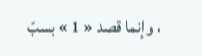، وإنما قصد « 1 » بسبّ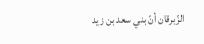الزّبرقان أنّ بني سعد بن زيد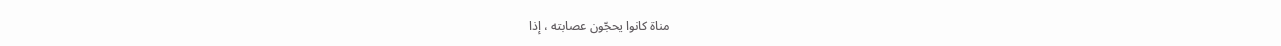مناة كانوا يحجّون عصابته ، إذا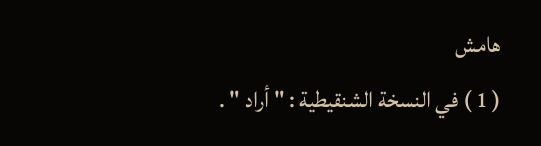هامش
( 1 ) في النسخة الشنقيطية : " أراد " .